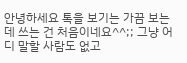안녕하세요 톡을 보기는 가끔 보는데 쓰는 건 처음이네요^^;; 그냥 어디 말할 사람도 없고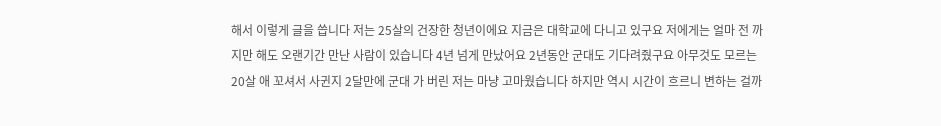해서 이렇게 글을 씁니다 저는 25살의 건장한 청년이에요 지금은 대학교에 다니고 있구요 저에게는 얼마 전 까지만 해도 오랜기간 만난 사람이 있습니다 4년 넘게 만났어요 2년동안 군대도 기다려줬구요 아무것도 모르는 20살 애 꼬셔서 사귄지 2달만에 군대 가 버린 저는 마냥 고마웠습니다 하지만 역시 시간이 흐르니 변하는 걸까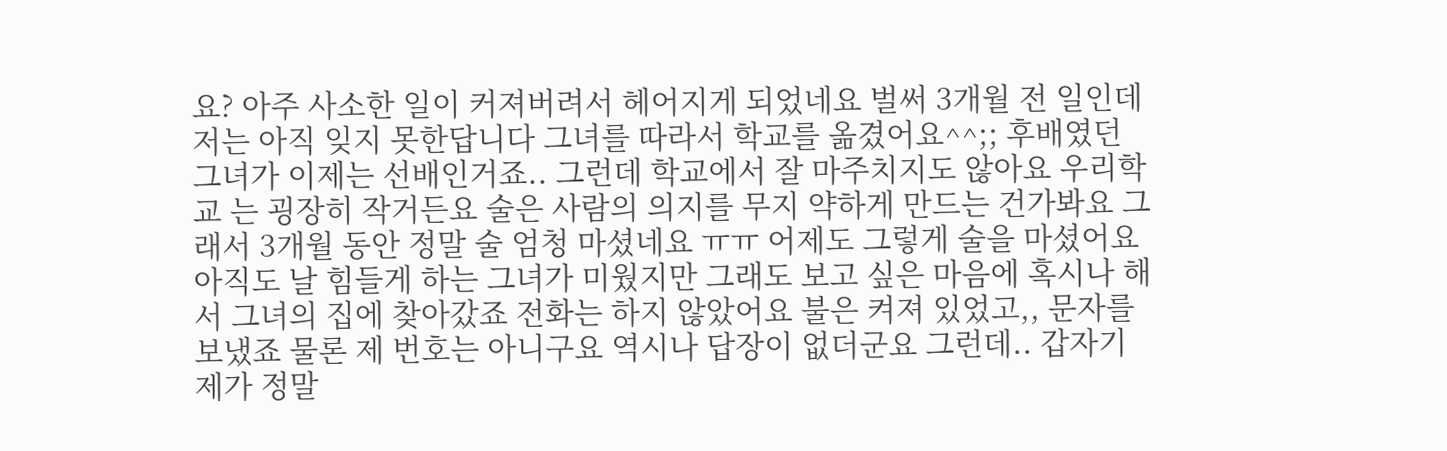요? 아주 사소한 일이 커져버려서 헤어지게 되었네요 벌써 3개월 전 일인데 저는 아직 잊지 못한답니다 그녀를 따라서 학교를 옮겼어요^^;; 후배였던 그녀가 이제는 선배인거죠.. 그런데 학교에서 잘 마주치지도 않아요 우리학교 는 굉장히 작거든요 술은 사람의 의지를 무지 약하게 만드는 건가봐요 그래서 3개월 동안 정말 술 엄청 마셨네요 ㅠㅠ 어제도 그렇게 술을 마셨어요 아직도 날 힘들게 하는 그녀가 미웠지만 그래도 보고 싶은 마음에 혹시나 해서 그녀의 집에 찾아갔죠 전화는 하지 않았어요 불은 켜져 있었고,, 문자를 보냈죠 물론 제 번호는 아니구요 역시나 답장이 없더군요 그런데.. 갑자기 제가 정말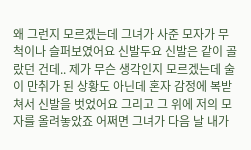왜 그런지 모르겠는데 그녀가 사준 모자가 무척이나 슬퍼보였어요 신발두요 신발은 같이 골랐던 건데.. 제가 무슨 생각인지 모르겠는데 술이 만취가 된 상황도 아닌데 혼자 감정에 복받쳐서 신발을 벗었어요 그리고 그 위에 저의 모자를 올려놓았죠 어쩌면 그녀가 다음 날 내가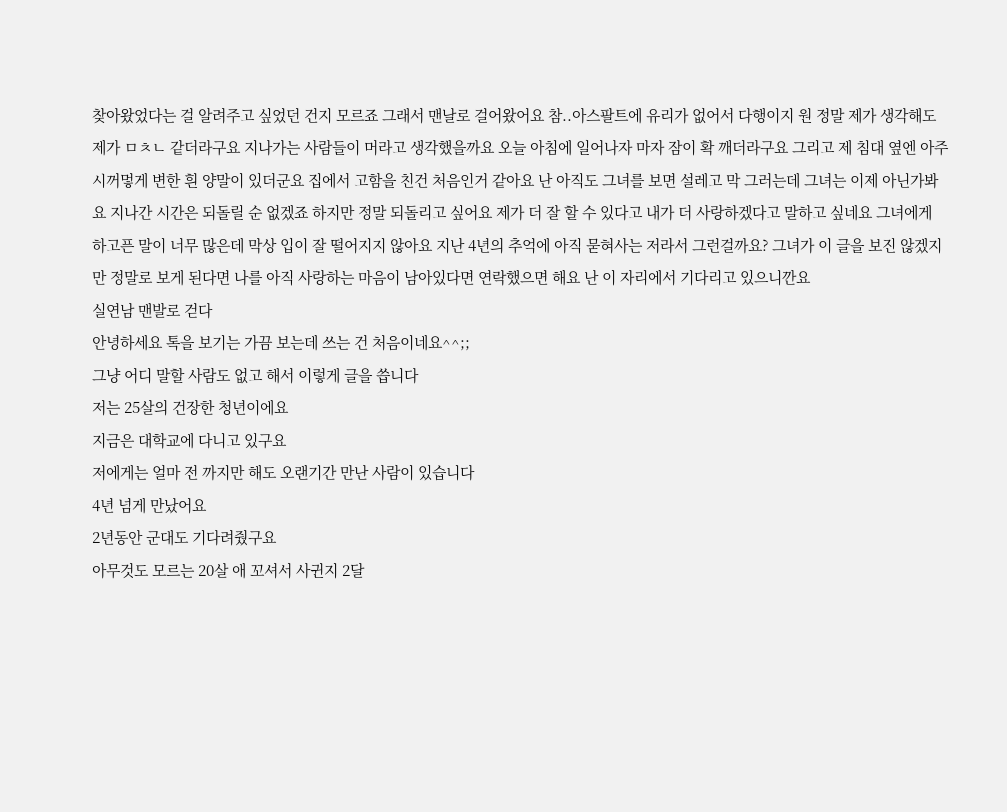찾아왔었다는 걸 알려주고 싶었던 건지 모르죠 그래서 맨날로 걸어왔어요 참..아스팔트에 유리가 없어서 다행이지 원 정말 제가 생각해도 제가 ㅁㅊㄴ 같더라구요 지나가는 사람들이 머라고 생각했을까요 오늘 아침에 일어나자 마자 잠이 확 깨더라구요 그리고 제 침대 옆엔 아주 시꺼멓게 변한 흰 양말이 있더군요 집에서 고함을 친건 처음인거 같아요 난 아직도 그녀를 보면 설레고 막 그러는데 그녀는 이제 아닌가봐요 지나간 시간은 되돌릴 순 없겠죠 하지만 정말 되돌리고 싶어요 제가 더 잘 할 수 있다고 내가 더 사랑하겠다고 말하고 싶네요 그녀에게 하고픈 말이 너무 많은데 막상 입이 잘 떨어지지 않아요 지난 4년의 추억에 아직 묻혀사는 저라서 그런걸까요? 그녀가 이 글을 보진 않겠지만 정말로 보게 된다면 나를 아직 사랑하는 마음이 남아있다면 연락했으면 해요 난 이 자리에서 기다리고 있으니깐요
실연남 맨발로 걷다
안녕하세요 톡을 보기는 가끔 보는데 쓰는 건 처음이네요^^;;
그냥 어디 말할 사람도 없고 해서 이렇게 글을 씁니다
저는 25살의 건장한 청년이에요
지금은 대학교에 다니고 있구요
저에게는 얼마 전 까지만 해도 오랜기간 만난 사람이 있습니다
4년 넘게 만났어요
2년동안 군대도 기다려줬구요
아무것도 모르는 20살 애 꼬셔서 사귄지 2달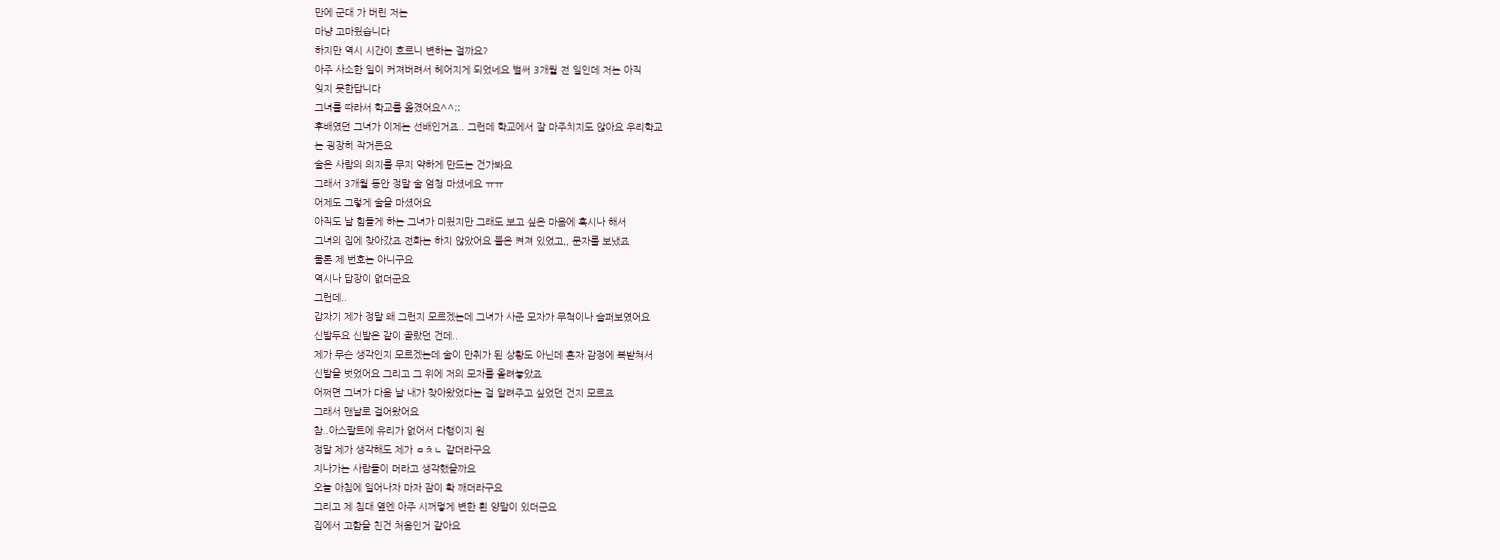만에 군대 가 버린 저는
마냥 고마웠습니다
하지만 역시 시간이 흐르니 변하는 걸까요?
아주 사소한 일이 커져버려서 헤어지게 되었네요 벌써 3개월 전 일인데 저는 아직
잊지 못한답니다
그녀를 따라서 학교를 옮겼어요^^;;
후배였던 그녀가 이제는 선배인거죠.. 그런데 학교에서 잘 마주치지도 않아요 우리학교
는 굉장히 작거든요
술은 사람의 의지를 무지 약하게 만드는 건가봐요
그래서 3개월 동안 정말 술 엄청 마셨네요 ㅠㅠ
어제도 그렇게 술을 마셨어요
아직도 날 힘들게 하는 그녀가 미웠지만 그래도 보고 싶은 마음에 혹시나 해서
그녀의 집에 찾아갔죠 전화는 하지 않았어요 불은 켜져 있었고,, 문자를 보냈죠
물론 제 번호는 아니구요
역시나 답장이 없더군요
그런데..
갑자기 제가 정말 왜 그런지 모르겠는데 그녀가 사준 모자가 무척이나 슬퍼보였어요
신발두요 신발은 같이 골랐던 건데..
제가 무슨 생각인지 모르겠는데 술이 만취가 된 상황도 아닌데 혼자 감정에 복받쳐서
신발을 벗었어요 그리고 그 위에 저의 모자를 올려놓았죠
어쩌면 그녀가 다음 날 내가 찾아왔었다는 걸 알려주고 싶었던 건지 모르죠
그래서 맨날로 걸어왔어요
참..아스팔트에 유리가 없어서 다행이지 원
정말 제가 생각해도 제가 ㅁㅊㄴ 같더라구요
지나가는 사람들이 머라고 생각했을까요
오늘 아침에 일어나자 마자 잠이 확 깨더라구요
그리고 제 침대 옆엔 아주 시꺼멓게 변한 흰 양말이 있더군요
집에서 고함을 친건 처음인거 같아요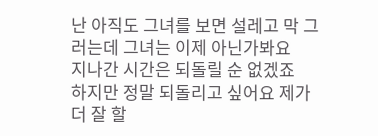난 아직도 그녀를 보면 설레고 막 그러는데 그녀는 이제 아닌가봐요
지나간 시간은 되돌릴 순 없겠죠
하지만 정말 되돌리고 싶어요 제가 더 잘 할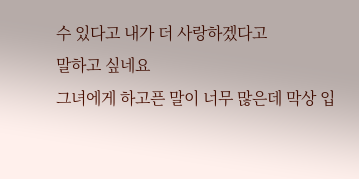수 있다고 내가 더 사랑하겠다고
말하고 싶네요
그녀에게 하고픈 말이 너무 많은데 막상 입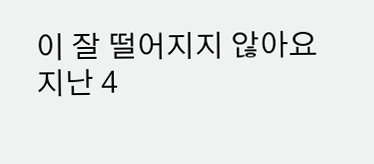이 잘 떨어지지 않아요
지난 4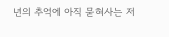년의 추억에 아직 묻혀사는 저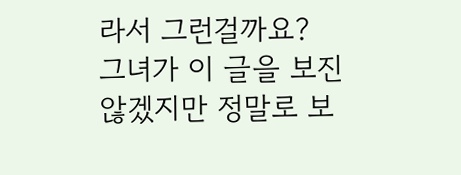라서 그런걸까요?
그녀가 이 글을 보진 않겠지만 정말로 보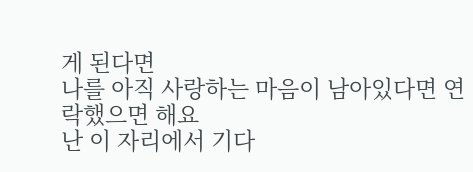게 된다면
나를 아직 사랑하는 마음이 남아있다면 연락했으면 해요
난 이 자리에서 기다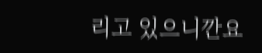리고 있으니깐요